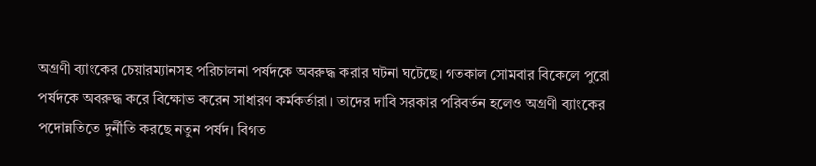অগ্রণী ব্যাংকের চেয়ারম্যানসহ পরিচালনা পর্ষদকে অবরুদ্ধ করার ঘটনা ঘটেছে। গতকাল সোমবার বিকেলে পুরো পর্ষদকে অবরুদ্ধ করে বিক্ষোভ করেন সাধারণ কর্মকর্তারা। তাদের দাবি সরকার পরিবর্তন হলেও অগ্রণী ব্যাংকের পদোন্নতিতে দুর্নীতি করছে নতুন পর্ষদ। বিগত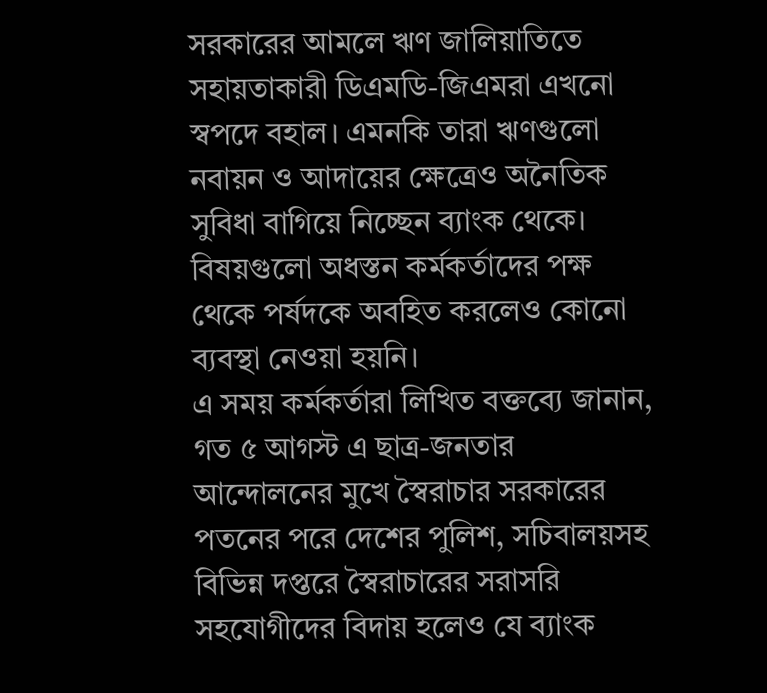সরকারের আমলে ঋণ জালিয়াতিতে সহায়তাকারী ডিএমডি-জিএমরা এখনো স্বপদে বহাল। এমনকি তারা ঋণগুলো নবায়ন ও আদায়ের ক্ষেত্রেও অনৈতিক সুবিধা বাগিয়ে নিচ্ছেন ব্যাংক থেকে। বিষয়গুলো অধস্তন কর্মকর্তাদের পক্ষ থেকে পর্ষদকে অবহিত করলেও কোনো ব্যবস্থা নেওয়া হয়নি।
এ সময় কর্মকর্তারা লিখিত বক্তব্যে জানান, গত ৫ আগস্ট এ ছাত্র-জনতার আন্দোলনের মুখে স্বৈরাচার সরকারের পতনের পরে দেশের পুলিশ, সচিবালয়সহ বিভিন্ন দপ্তরে স্বৈরাচারের সরাসরি সহযোগীদের বিদায় হলেও যে ব্যাংক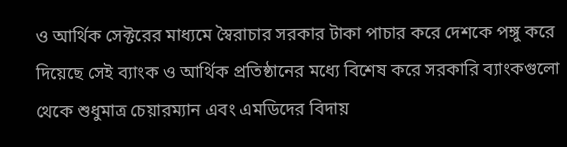ও আর্থিক সেক্টরের মাধ্যমে স্বৈরাচার সরকার টাকা পাচার করে দেশকে পঙ্গু করে দিয়েছে সেই ব্যাংক ও আর্থিক প্রতিষ্ঠানের মধ্যে বিশেষ করে সরকারি ব্যাংকগুলো থেকে শুধুমাত্র চেয়ারম্যান এবং এমডিদের বিদায়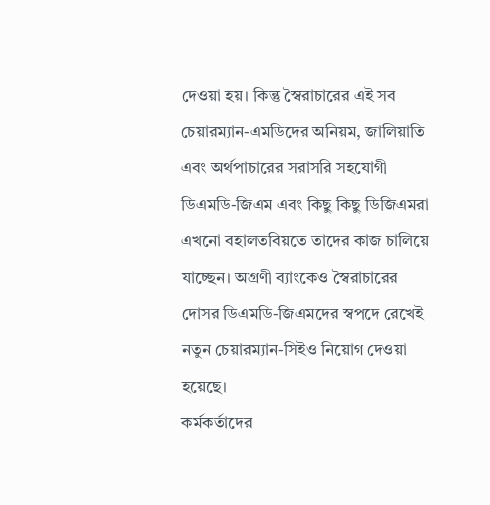দেওয়া হয়। কিন্তু স্বৈরাচারের এই সব চেয়ারম্যান-এমডিদের অনিয়ম, জালিয়াতি এবং অর্থপাচারের সরাসরি সহযোগী ডিএমডি-জিএম এবং কিছু কিছু ডিজিএমরা এখনো বহালতবিয়তে তাদের কাজ চালিয়ে যাচ্ছেন। অগ্রণী ব্যাংকেও স্বৈরাচারের দোসর ডিএমডি-জিএমদের স্বপদে রেখেই নতুন চেয়ারম্যান-সিইও নিয়োগ দেওয়া হয়েছে।
কর্মকর্তাদের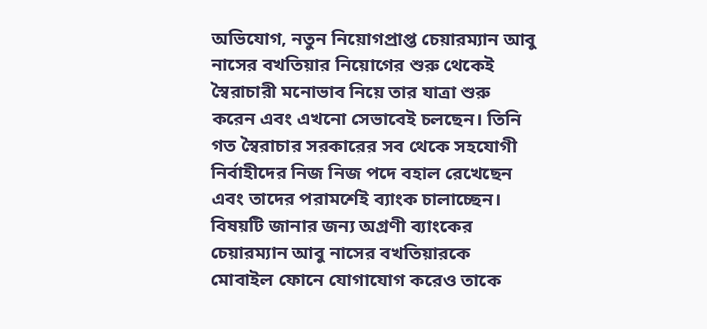অভিযোগ, নতুন নিয়োগপ্রাপ্ত চেয়ারম্যান আবু নাসের বখতিয়ার নিয়োগের শুরু থেকেই স্বৈরাচারী মনোভাব নিয়ে তার যাত্রা শুরু করেন এবং এখনো সেভাবেই চলছেন। তিনি গত স্বৈরাচার সরকারের সব থেকে সহযোগী নির্বাহীদের নিজ নিজ পদে বহাল রেখেছেন এবং তাদের পরামর্শেই ব্যাংক চালাচ্ছেন।
বিষয়টি জানার জন্য অগ্রণী ব্যাংকের চেয়ারম্যান আবু নাসের বখতিয়ারকে মোবাইল ফোনে যোগাযোগ করেও তাকে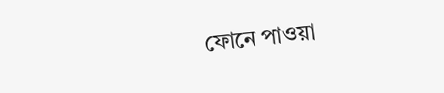ফোনে পাওয়া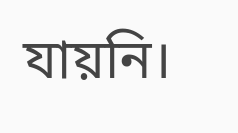যায়নি।